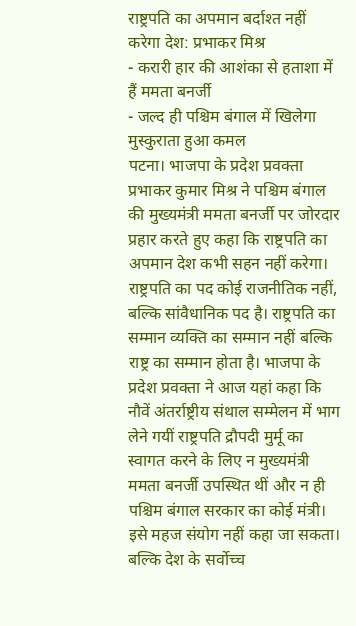राष्ट्रपति का अपमान बर्दाश्त नहीं करेगा देश: प्रभाकर मिश्र
- करारी हार की आशंका से हताशा में हैं ममता बनर्जी
- जल्द ही पश्चिम बंगाल में खिलेगा मुस्कुराता हुआ कमल
पटना। भाजपा के प्रदेश प्रवक्ता प्रभाकर कुमार मिश्र ने पश्चिम बंगाल की मुख्यमंत्री ममता बनर्जी पर जोरदार प्रहार करते हुए कहा कि राष्ट्रपति का अपमान देश कभी सहन नहीं करेगा। राष्ट्रपति का पद कोई राजनीतिक नहीं, बल्कि सांवैधानिक पद है। राष्ट्रपति का सम्मान व्यक्ति का सम्मान नहीं बल्कि राष्ट्र का सम्मान होता है। भाजपा के प्रदेश प्रवक्ता ने आज यहां कहा कि नौवें अंतर्राष्ट्रीय संथाल सम्मेलन में भाग लेने गयीं राष्ट्रपति द्रौपदी मुर्मू का स्वागत करने के लिए न मुख्यमंत्री ममता बनर्जी उपस्थित थीं और न ही पश्चिम बंगाल सरकार का कोई मंत्री। इसे महज संयोग नहीं कहा जा सकता। बल्कि देश के सर्वोच्च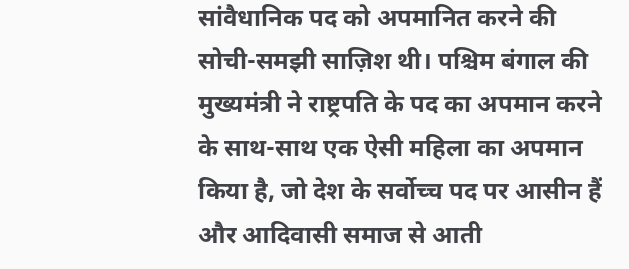सांवैधानिक पद को अपमानित करने की सोची-समझी साज़िश थी। पश्चिम बंगाल की मुख्यमंत्री ने राष्ट्रपति के पद का अपमान करने के साथ-साथ एक ऐसी महिला का अपमान किया है, जो देश के सर्वोच्च पद पर आसीन हैं और आदिवासी समाज से आती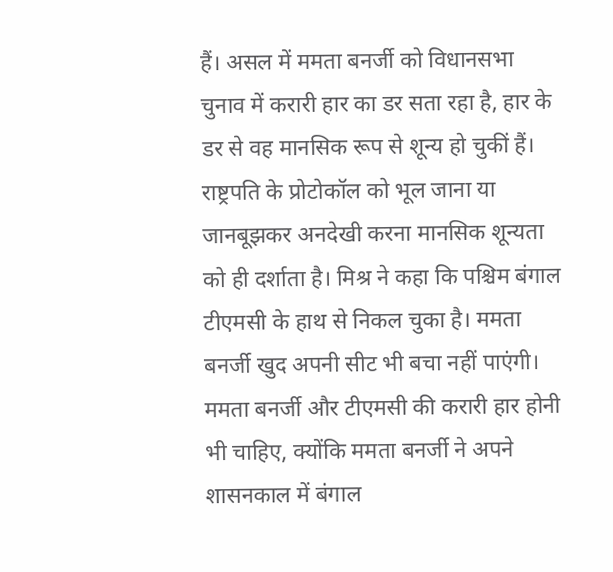हैं। असल में ममता बनर्जी को विधानसभा चुनाव में करारी हार का डर सता रहा है, हार के डर से वह मानसिक रूप से शून्य हो चुकीं हैं। राष्ट्रपति के प्रोटोकॉल को भूल जाना या जानबूझकर अनदेखी करना मानसिक शून्यता को ही दर्शाता है। मिश्र ने कहा कि पश्चिम बंगाल टीएमसी के हाथ से निकल चुका है। ममता बनर्जी खुद अपनी सीट भी बचा नहीं पाएंगी। ममता बनर्जी और टीएमसी की करारी हार होनी भी चाहिए, क्योंकि ममता बनर्जी ने अपने शासनकाल में बंगाल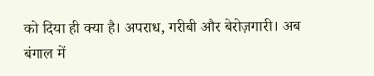को दिया ही क्या है। अपराध, गरीबी और बेरोज़गारी। अब बंगाल में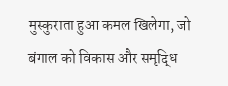मुस्कुराता हुआ कमल खिलेगा, जो बंगाल को विकास और समृद्धि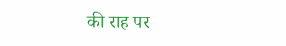की राह पर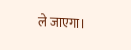ले जाएगा।